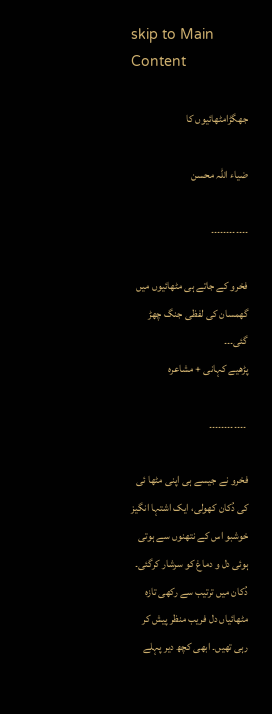skip to Main Content

جھگڑامٹھائیوں کا

ضیاء اللہ محسن

۔۔۔۔۔۔۔۔۔۔۔۔

فخرو کے جاتے ہی مٹھائیوں میں گھمسان کی لفظی جنگ چھڑ گئی۔۔۔
پڑھیے کہانی + مشاعرہ

 ۔۔۔۔۔۔۔۔۔۔۔۔

فخرو نے جیسے ہی اپنی مٹھا ئی کی دُکان کھولی، ایک اشتہا انگیز خوشبو اس کے نتھنوں سے ہوتی ہوئی دل و دماغ کو سرشار کرگئی۔ دُکان میں ترتیب سے رکھی تازہ مٹھائیاں دل فریب منظر پیش کر رہی تھیں۔ ابھی کچھ دیر پہلے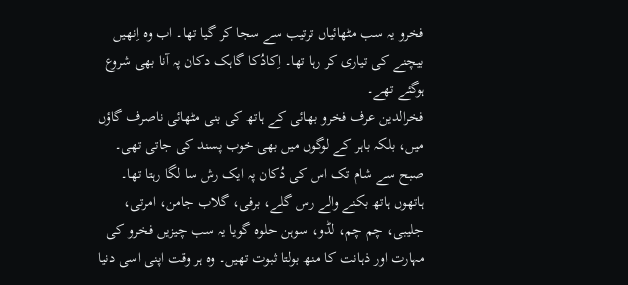فخرو یہ سب مٹھائیاں ترتیب سے سجا کر گیا تھا۔ اب وہ اِنھیں بیچنے کی تیاری کر رہا تھا۔ اِکادُکا گاہک دکان پہ آنا بھی شروع ہوگئے تھے۔
فخرالدین عرف فخرو بھائی کے ہاتھ کی بنی مٹھائی ناصرف گاؤں میں، بلکہ باہر کے لوگوں میں بھی خوب پسند کی جاتی تھی۔ صبح سے شام تک اس کی دُکان پہ ایک رش سا لگا رہتا تھا۔
ہاتھوں ہاتھ بکنے والے رس گلے، برفی، گلاب جامن، امرتی، جلیبی، چم چم، لڈو، سوہن حلوہ گویا یہ سب چیزیں فخرو کی مہارت اور ذہانت کا منھ بولتا ثبوت تھیں۔ وہ ہر وقت اپنی اسی دنیا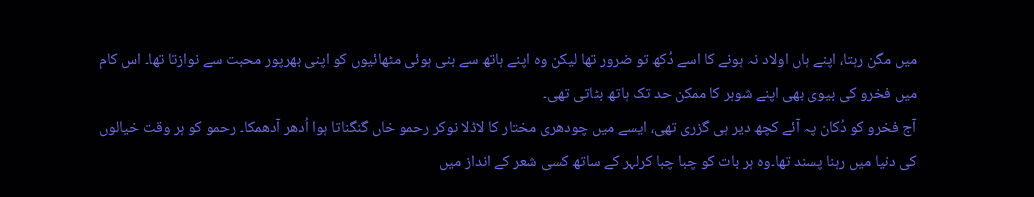میں مگن رہتا، اپنے ہاں اولاد نہ ہونے کا اسے دُکھ تو ضرور تھا لیکن وہ اپنے ہاتھ سے بنی ہوئی مٹھائیوں کو اپنی بھرپور محبت سے نوازتا تھا۔ اس کام میں فخرو کی بیوی بھی اپنے شوہر کا ممکن حد تک ہاتھ بٹاتی تھی۔
آج فخرو کو دُکان پہ آئے کچھ دیر ہی گزری تھی، ایسے میں چودھری مختار کا لاڈلا نوکر رحمو خاں گنگناتا ہوا اُدھر آدھمکا۔ رحمو کو ہر وقت خیالوں کی دنیا میں رہنا پسند تھا۔وہ ہر بات کو چبا چبا کرلہر کے ساتھ کسی شعر کے انداز میں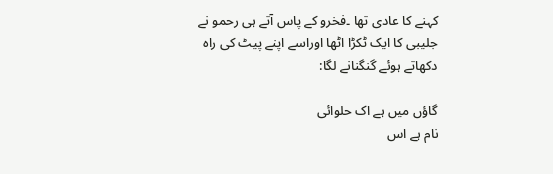کہنے کا عادی تھا ۔فخرو کے پاس آتے ہی رحمو نے جلیبی کا ایک ٹکڑا اٹھا اوراسے اپنے پیٹ کی راہ دکھاتے ہوئے گنگنانے لگا:

گاؤں میں ہے اک حلوائی
نام ہے اس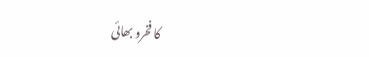کا فخرو بھائی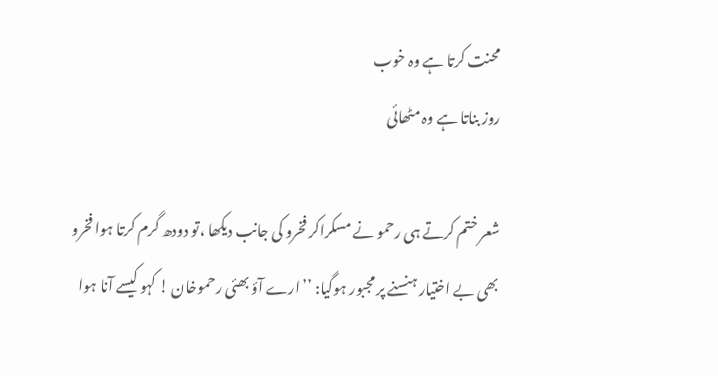محنت کرتا ہے وہ خوب
روز بناتا ہے وہ مٹھائی

شعر ختم کرتے ہی رحمو نے مسکراکر فخرو کی جانب دیکھا ،تو دودھ گرم کرتا ہوا فخرو بھی بے اختیار ہنسنے پر مجبور ہوگیا: ’’ارے آؤ بھئی رحموخان ! کہو کیسے آنا ہوا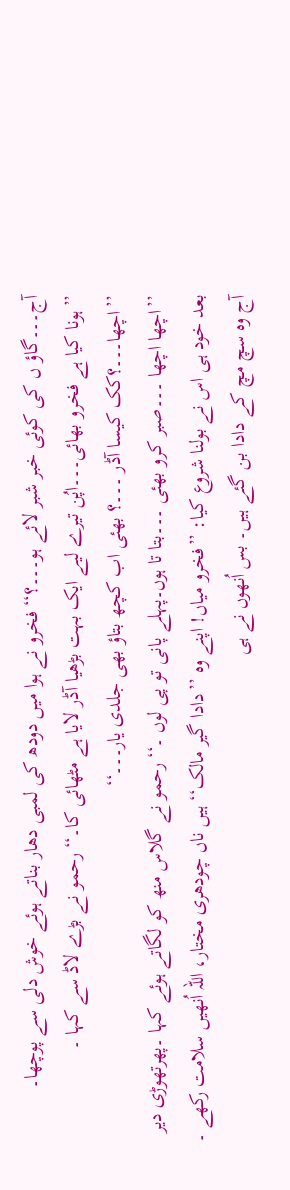آج۔۔۔گاؤ ں کی کوئی خبر شبر لائے ہو۔۔۔؟‘‘ فخرو نے ہوا میں دودھ کی لمبی دھار بناتے ہوئے خوش دلی سے پوچھا۔
’’ہونا کیا ہے فخرو بھائی۔۔۔اپُن تیرے لیے ایک بہت بڑھیا آڈر لایا ہے مٹھائی کا۔‘‘ رحمو نے بڑے لاڈ سے کہا ۔
’’اچھا۔۔۔؟کک کیسا آڈر ۔۔۔؟ بھئی اب کچھ بتاؤ بھی جلدی یار۔۔۔‘‘
’’اچھا اچھا ۔۔۔صبر کرو بھئی ۔۔۔بتا تا ہوں۔پہلے پانی تو پی لوں ۔‘‘ رحمو نے گلاس منھ کو لگاتے ہوئے کہا ۔پھرتھوڑی دیر بعد خود ہی اس نے بولنا شروع کیا: ’’فخرو میاں! اپنے وہ ’’دادا گیر مالک‘‘ ہیں ناں چودھری مختار، اللہ اُنھیں سلامت رکھے ۔ آج وہ سچ مچ کے دادا بن گئے ہیں۔ بس اُنھوں نے ہی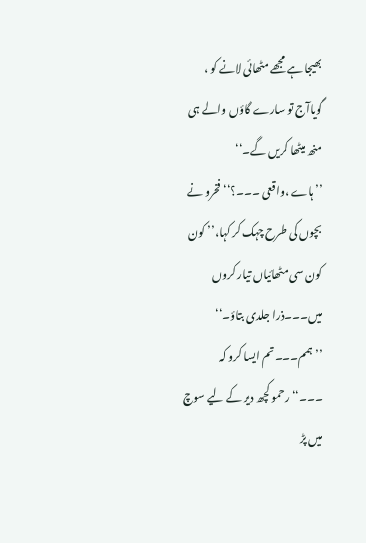بھیجا ہے مجھے مٹھائی لانے کو ، گویاآج تو سارے گاؤں والے ہی منھ میٹھا کریں گے۔‘‘
’’ہاے ،واقعی ۔۔۔؟‘‘ فخرو نے بچوں کی طرح چہک کر کہا،’’ کون کون سی مٹھائیاں تیار کروں میں۔۔۔ذرا جلدی بتاؤ۔‘‘
’’ہمم۔۔۔تم ایسا کرو کہ ۔۔۔‘‘رحمو کچھ دیر کے لیے سوچ میں پڑ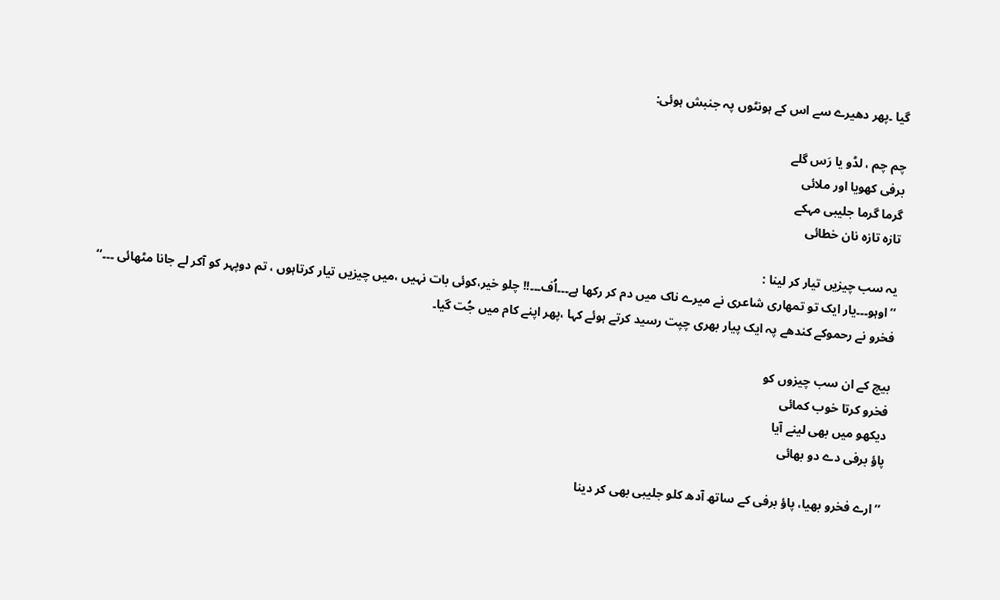گیا ۔پھر دھیرے سے اس کے ہونٹوں پہ جنبش ہوئی:

چم چم ، لڈو یا رَس گلے
برفی کھویا اور ملائی
گرما گرما جلیبی مہکے
تازہ تازہ نان خطائی

یہ سب چیزیں تیار کر لینا :
’’اوہو۔۔۔یار ایک تو تمھاری شاعری نے میرے ناک میں دم کر رکھا ہے۔۔۔اُف۔۔۔!! چلو خیر،کوئی بات نہیں ،میں چیزیں تیار کرتاہوں ، تم دوپہر کو آکر لے جانا مٹھائی ۔۔۔‘‘ فخرو نے رحموکے کندھے پہ ایک پیار بھری چپت رسید کرتے ہوئے کہا ،پھر اپنے کام میں جُت گیا۔

بیچ کے ان سب چیزوں کو
فخرو کرتا خوب کمائی
دیکھو میں بھی لینے آیا
پاؤ برفی دے دو بھائی

’’ارے فخرو بھیا، پاؤ برفی کے ساتھ آدھ کلو جلیبی بھی کر دینا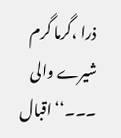ذرا ،گرما گرم شیرے والی ۔۔۔‘‘ اقبال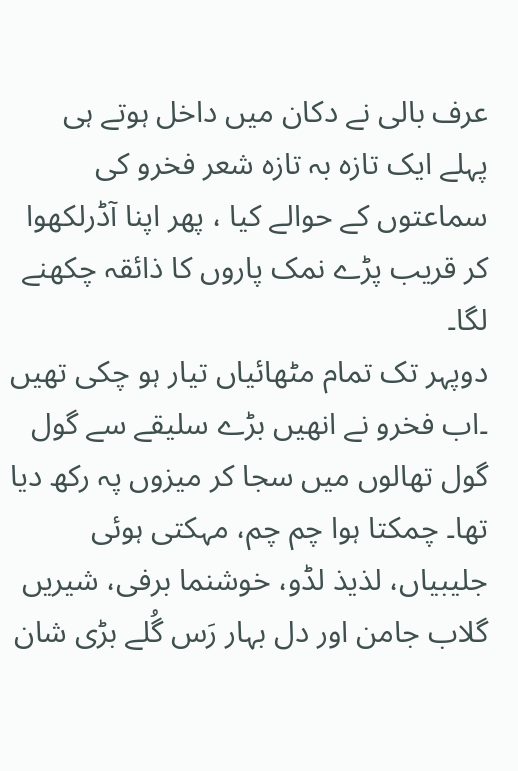عرف بالی نے دکان میں داخل ہوتے ہی پہلے ایک تازہ بہ تازہ شعر فخرو کی سماعتوں کے حوالے کیا ، پھر اپنا آڈرلکھوا کر قریب پڑے نمک پاروں کا ذائقہ چکھنے لگا۔
دوپہر تک تمام مٹھائیاں تیار ہو چکی تھیں ۔اب فخرو نے انھیں بڑے سلیقے سے گول گول تھالوں میں سجا کر میزوں پہ رکھ دیا تھا۔ چمکتا ہوا چم چم، مہکتی ہوئی جلیبیاں، لذیذ لڈو، خوشنما برفی، شیریں گلاب جامن اور دل بہار رَس گُلے بڑی شان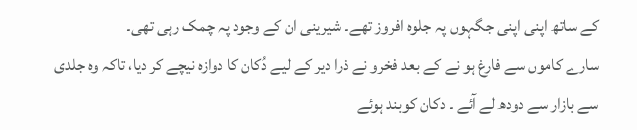کے ساتھ اپنی اپنی جگہوں پہ جلوہ افروز تھے۔ شیرینی ان کے وجود پہ چمک رہی تھی۔
سارے کاموں سے فارغ ہو نے کے بعد فخرو نے ذرا دیر کے لیے دُکان کا دوازہ نیچے کر دیا، تاکہ وہ جلدی سے بازار سے دودھ لے آئے ۔ دکان کوبند ہوئے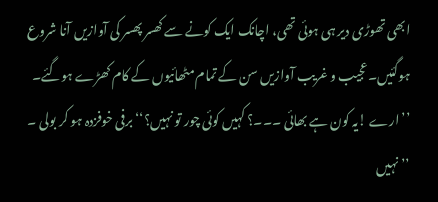ابھی تھوڑی دیر ہی ہوئی تھی، اچانک ایک کونے سے کھسر پھسر کی آوازیں آنا شروع ہوگئیں۔عجیب و غریب آوازیں سن کے تمام مٹھائیوں کے کام کھڑے ہوگئے۔
’’ارے !یہ کون ہے بھائی ۔۔۔؟ کہیں کوئی چور تو نہیں؟‘‘ برفی خوفزدہ ہو کر بولی ۔
’’نہیں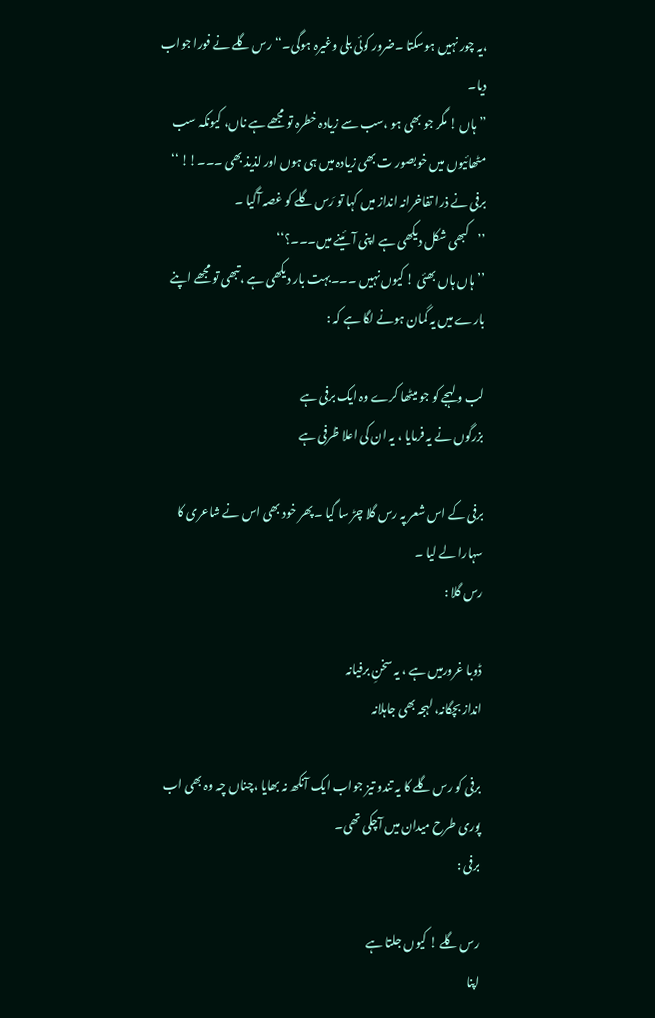،یہ چور نہیں ہوسکتا ۔ضرور کوئی بلی وغیرہ ہوگی۔‘‘ رس گلے نے فورا جواب دیا۔
’’ ہاں ! مگر جو بھی ہو ،سب سے زیادہ خطرہ تو مجھے ہے ناں، کیونکہ سب مٹھائیوں میں خوبصور ت بھی زیادہ میں ہی ہوں اور لذیذ بھی ۔۔۔!! ‘‘ برفی نے ذرا تفاخرانہ انداز میں کہا تو رَس گلے کو غصہ آگیا ۔
’’کبھی شکل دیکھی ہے اپنی آئینے میں۔۔۔؟‘‘
’’ہاں ہاں بھئی ! کیوں نہیں ۔۔۔بہت بار دیکھی ہے ،تبھی تو مجھے اپنے بارے میں یہ گمان ہونے لگا ہے کہ :

لب و لہجے کو جو میٹھا کرے وہ ایک برفی ہے
بزرگوں نے یہ فرمایا ، یہ ان کی اعلا ظرفی ہے

برفی کے اس شعر پہ رس گلا چڑ سا گیا ۔پھر خود بھی اس نے شاعری کا سہارا لے لیا ۔
رس گلا :

ڈوبا غرورمیں ہے ، یہ سخنِ برفیانہ
انداز بچگانہ، لہجہ بھی جاہلانہ

برفی کو رس گلے کا یہ تندو تیز جواب ایک آنکھ نہ بھایا ،چناں چہ وہ بھی اب پوری طرح میدان میں آچکی تھی۔
برفی :

رس گلے ! کیوں جلتا ہے
اپنا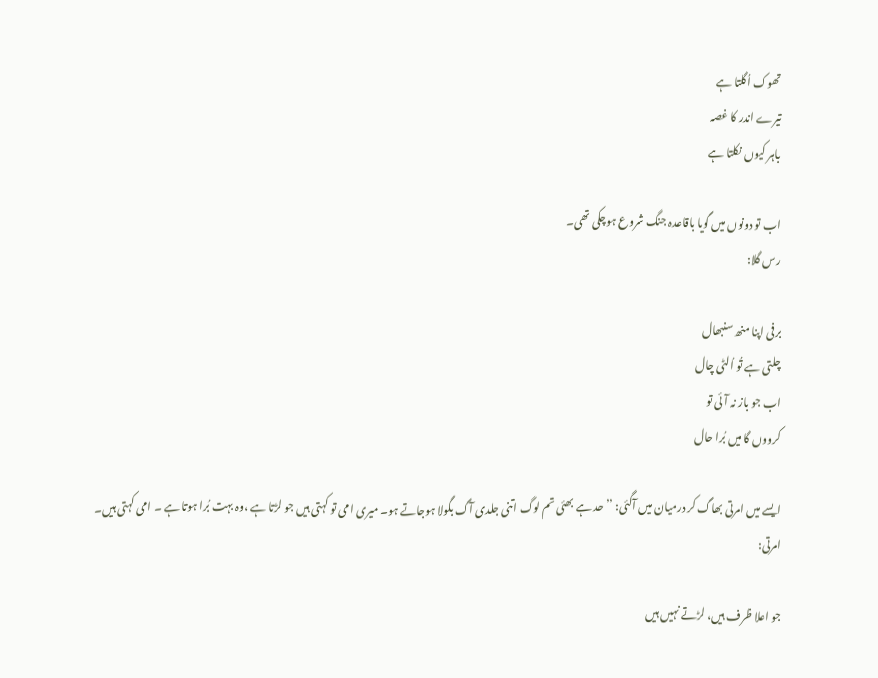تھوک اُگلتا ہے
تیرے اندر کا غصہ
باہر کیوں نکلتا ہے

اب تو دونوں میں گویا باقاعدہ جنگ شروع ہوچکی تھی۔
رس گلا:

برفی اپنا منھ سنبھال
چلتی ہے تُو اُلٹی چال
اب جو باز نہ آئی تو
کرووں گا میں بُرا حال

ایسے میں امرتی بھاگ کر درمیان میں آگئی: ’’ حد ہے بھئی تم لوگ اتنی جلدی آگ بگولا ہوجاتے ہو۔ میری امی تو کہتی ہیں جو لڑتا ہے ،وہ بہت بُرا ہوتا ہے ۔ امی کہتی ہیں۔
امرتی:

جو اعلا ظرف ہیں، لڑتے نہیں ہیں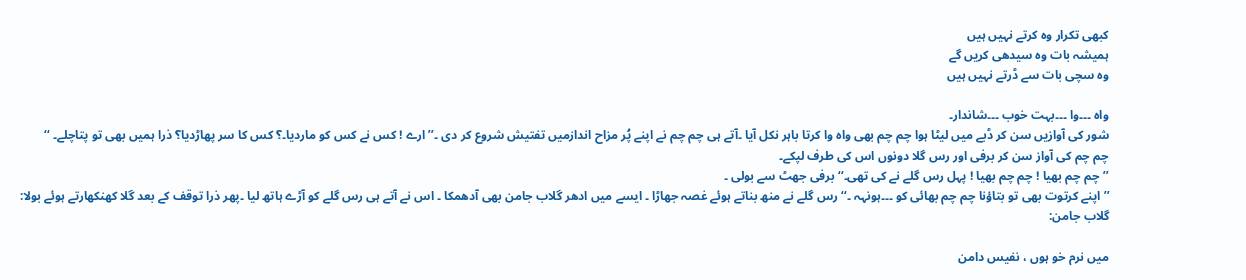کبھی تکرار وہ کرتے نہیں ہیں
ہمیشہ بات وہ سیدھی کریں گے
وہ سچی بات سے ڈرتے نہیں ہیں

واہ ۔۔۔وا ۔۔۔بہت خوب ۔۔۔شاندار۔
شور کی آوازیں سن کر ڈبے میں لیٹا ہوا چم چم بھی واہ وا کرتا باہر نکل آیا ۔آتے ہی چم چم نے اپنے پُر مزاح اندازمیں تفتیش شروع کر دی ۔’’ ارے ! کس نے کس کو ماردیا۔؟ کس کا سر پھاڑدیا؟ ذرا ہمیں بھی تو پتاچلے۔ ‘‘
چم چم کی آواز سن کر برفی اور رس گلا دونوں اس کی طرف لپکے۔
’’چم چم بھیا ! چم چم بھیا ! پہل رس گلے نے کی تھی۔‘‘ برفی جھٹ سے بولی ۔
’’ اپنے کرتوت بھی تو بتاؤنا چم چم بھائی کو ۔۔۔ہونہہ ۔‘‘ رس گلے نے منھ بناتے ہوئے غصہ جھاڑا ۔ ایسے میں ادھر گلاب جامن بھی آدھمکا ۔ اس نے آتے ہی رس گلے کو آڑے ہاتھ لیا ۔پھر ذرا توقف کے بعد گلا کھنکھارتے ہوئے بولا:
گلاب جامن:

میں نرم خو ہوں ، نفیس دامن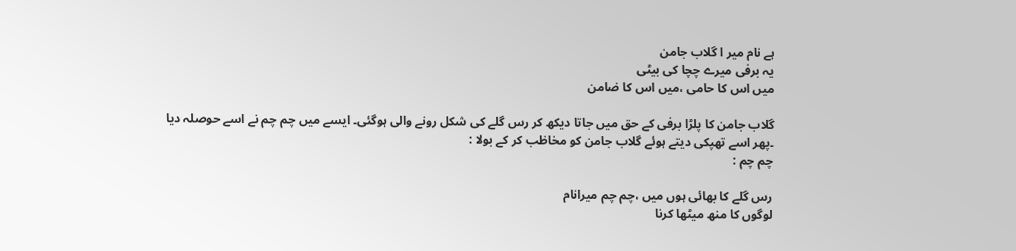ہے نام میر ا گلاب جامن
یہ برفی میرے چچا کی بیٹی
میں اس کا حامی ،میں اس کا ضامن

گلاب جامن کا پلڑا برفی کے حق میں جاتا دیکھ کر رس گلے کی شکل رونے والی ہوگئی۔ ایسے میں چم چم نے اسے حوصلہ دیا ۔پھر اسے تھپکی دیتے ہوئے گلاب جامن کو مخاظب کر کے بولا :
چم چم :

رس گلے کا بھائی ہوں میں ،چم چم میرانام
لوگوں کا منھ میٹھا کرنا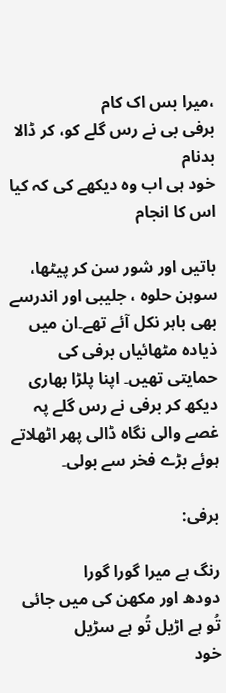،میرا بس اک کام
برفی بی نے رس گلے کو، کر ڈالا بدنام
خود ہی اب وہ دیکھے کی کہ کیا اس کا انجام

باتیں اور شور سن کر پیٹھا، سوہن حلوہ ، جلیبی اور اندرسے بھی باہر نکل آئے تھے۔ان میں ذیادہ مٹھائیاں برفی کی حمایتی تھیں۔ اپنا پلڑا بھاری دیکھ کر برفی نے رس گلے پہ غصے والی نگاہ ڈالی پھر اٹھلاتے ہوئے بڑے فخر سے بولی۔

برفی:

رنگ ہے میرا گورا گورا
دودھ اور مکھن کی میں جائی
تُو ہے اڑیل تُو ہے سڑیل
خود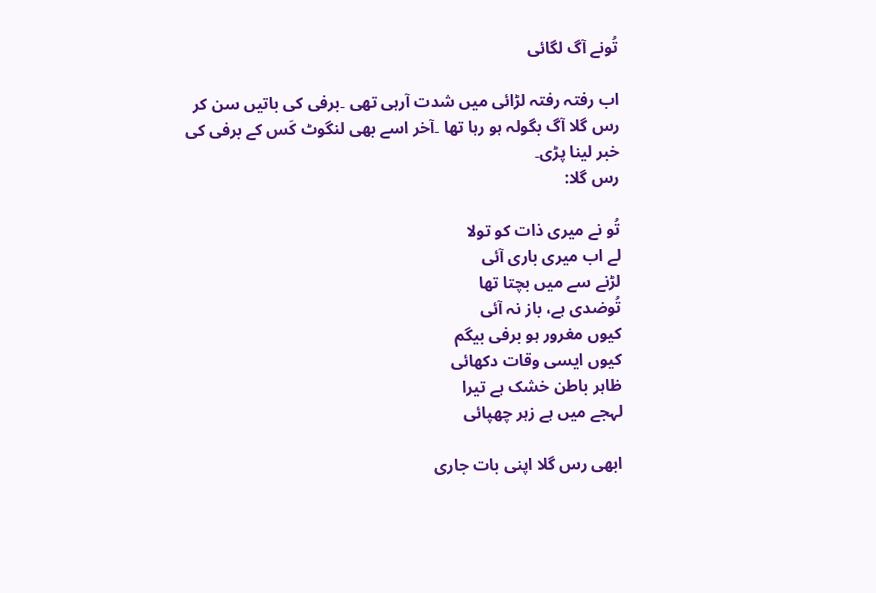تُونے آگ لگائی

اب رفتہ رفتہ لڑائی میں شدت آرہی تھی ۔برفی کی باتیں سن کر رس گلا آگ بگولہ ہو رہا تھا ۔آخر اسے بھی لنگوٹ کَس کے برفی کی خبر لینا پڑی۔
رس گلا:

تُو نے میری ذات کو تولا
لے اب میری باری آئی
لڑنے سے میں بچتا تھا
تُوضدی ہے، باز نہ آئی
کیوں مغرور ہو برفی بیگم
کیوں ایسی وقات دکھائی
ظاہر باطن خشک ہے تیرا
لہجے میں ہے زہر چھپائی

ابھی رس گلا اپنی بات جاری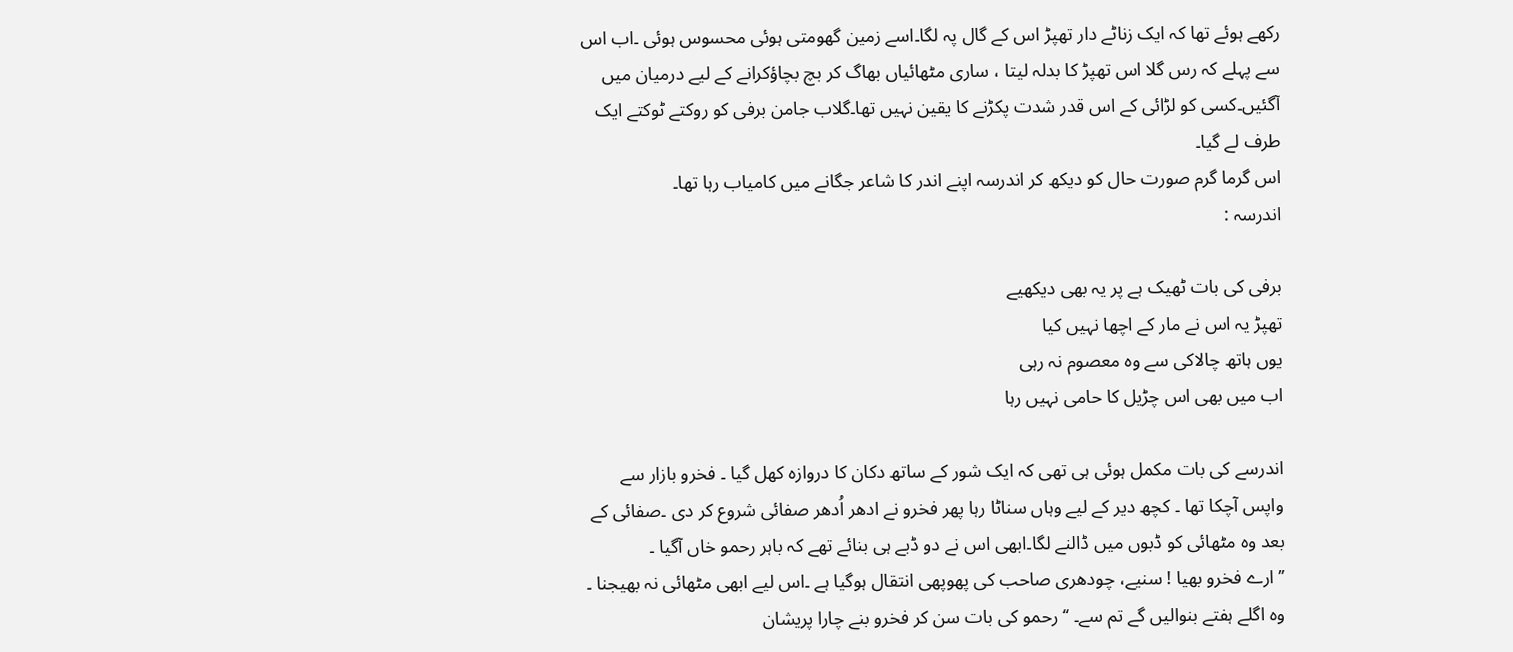رکھے ہوئے تھا کہ ایک زناٹے دار تھپڑ اس کے گال پہ لگا۔اسے زمین گھومتی ہوئی محسوس ہوئی ۔اب اس سے پہلے کہ رس گلا اس تھپڑ کا بدلہ لیتا ، ساری مٹھائیاں بھاگ کر بچ بچاؤکرانے کے لیے درمیان میں آگئیں۔کسی کو لڑائی کے اس قدر شدت پکڑنے کا یقین نہیں تھا۔گلاب جامن برفی کو روکتے ٹوکتے ایک طرف لے گیا۔
اس گرما گرم صورت حال کو دیکھ کر اندرسہ اپنے اندر کا شاعر جگانے میں کامیاب رہا تھا۔
اندرسہ :

برفی کی بات ٹھیک ہے پر یہ بھی دیکھیے
تھپڑ یہ اس نے مار کے اچھا نہیں کیا
یوں ہاتھ چالاکی سے وہ معصوم نہ رہی
اب میں بھی اس چڑیل کا حامی نہیں رہا

اندرسے کی بات مکمل ہوئی ہی تھی کہ ایک شور کے ساتھ دکان کا دروازہ کھل گیا ۔ فخرو بازار سے واپس آچکا تھا ۔ کچھ دیر کے لیے وہاں سناٹا رہا پھر فخرو نے ادھر اُدھر صفائی شروع کر دی ۔صفائی کے بعد وہ مٹھائی کو ڈبوں میں ڈالنے لگا۔ابھی اس نے دو ڈبے ہی بنائے تھے کہ باہر رحمو خاں آگیا ۔
’’ارے فخرو بھیا ! سنیے، چودھری صاحب کی پھوپھی انتقال ہوگیا ہے ۔اس لیے ابھی مٹھائی نہ بھیجنا ۔ وہ اگلے ہفتے بنوالیں گے تم سے۔ ‘‘ رحمو کی بات سن کر فخرو بنے چارا پریشان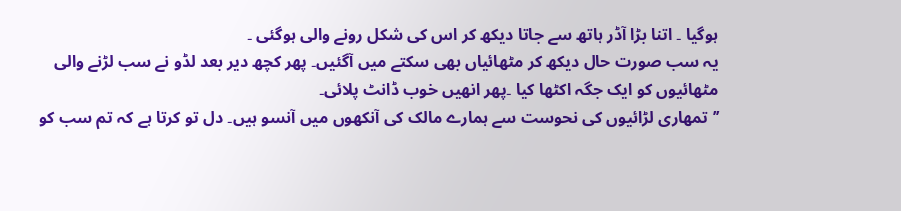ہوگیا ۔ اتنا بڑا آڈر ہاتھ سے جاتا دیکھ کر اس کی شکل رونے والی ہوگئی ۔
یہ سب صورت حال دیکھ کر مٹھائیاں بھی سکتے میں آگئیں۔ پھر کچھ دیر بعد لڈو نے سب لڑنے والی مٹھائیوں کو ایک جگہ اکٹھا کیا ۔پھر انھیں خوب ڈانٹ پلائی۔
’’تمھاری لڑائیوں کی نحوست سے ہمارے مالک کی آنکھوں میں آنسو ہیں۔ دل تو کرتا ہے کہ تم سب کو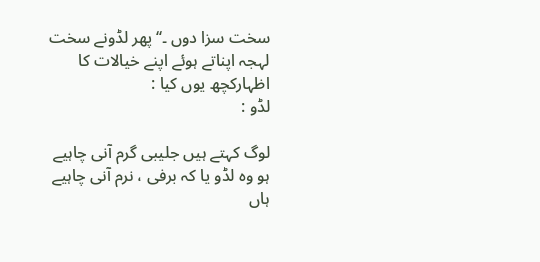سخت سزا دوں ۔‘‘پھر لڈونے سخت لہجہ اپناتے ہوئے اپنے خیالات کا اظہارکچھ یوں کیا :
لڈو :

لوگ کہتے ہیں جلیبی گرم آنی چاہیے
ہو وہ لڈو یا کہ برفی ، نرم آنی چاہیے
ہاں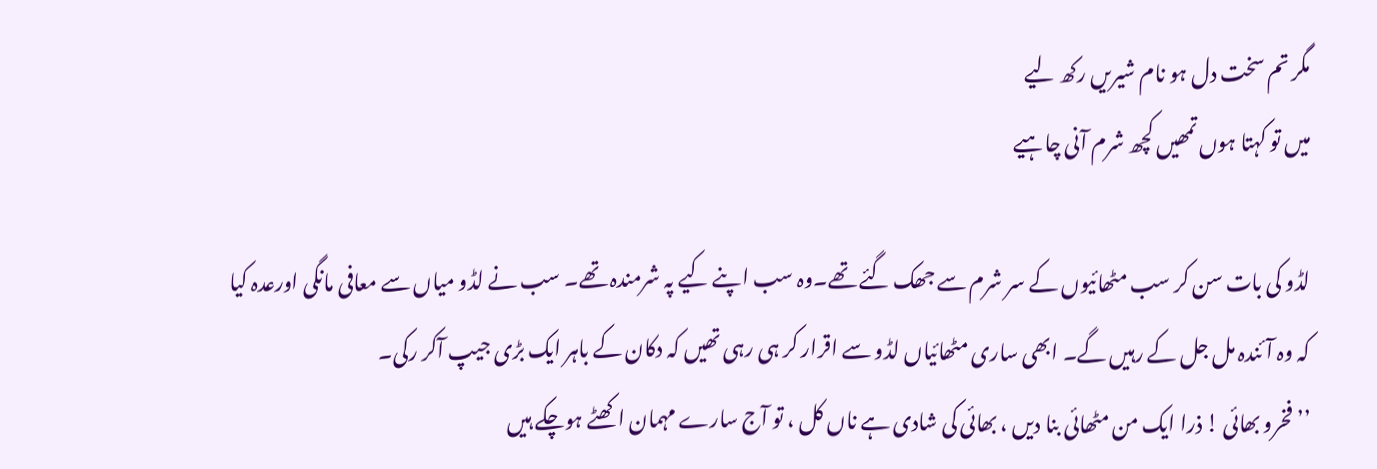مگر تم سخت دل ہو نام شیریں رکھ لیے
میں تو کہتا ہوں تمھیں کچھ شرم آنی چاہیے

لڈو کی بات سن کر سب مٹھائیوں کے سر شرم سے جھک گئے تھے۔وہ سب اپنے کیے پہ شرمندہ تھے۔ سب نے لڈو میاں سے معافی مانگی اورعدہ کیا کہ وہ آئندہ مل جل کے رہیں گے۔ ابھی ساری مٹھائیاں لڈو سے اقرار کر ہی رہی تھیں کہ دکان کے باہر ایک بڑی جیپ آکر رکی۔
’’فخرو بھائی ! ذرا ایک من مٹھائی بنا دیں ، بھائی کی شادی ہے ناں کل ، تو آج سارے مہمان اکھٹے ہوچکے ہیں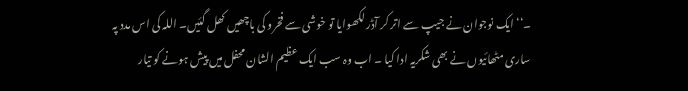۔‘‘ ایک نوجوان نے جیپ سے اتر کر آڈر لکھوایا تو خوشی سے فخرو کی باچھیں کھل گئیں۔ اللہ کی اس مدد پہ ساری مٹھائیوں نے بھی شکریہ ادا کیا ۔ اب وہ سب ایک عظیم الشان محفل میں پیش ہونے کو تیار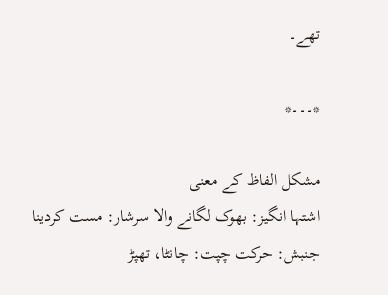تھے۔

*۔۔۔*

مشکل الفاظ کے معنی
اشتہا انگیز: بھوک لگانے والا سرشار: مست کردینا
جنبش: حرکت چپت: چانٹا، تھپڑ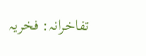تفاخرانہ: فخریہ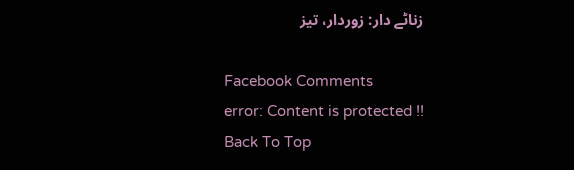زناٹے دار: زوردار، تیز

Facebook Comments
error: Content is protected !!
Back To Top